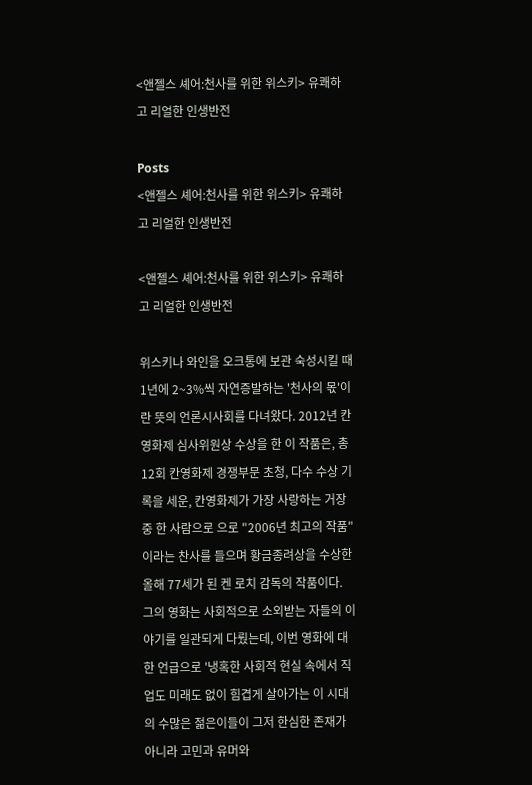<앤젤스 셰어:천사를 위한 위스키> 유쾌하고 리얼한 인생반전

Posts
<앤젤스 셰어:천사를 위한 위스키> 유쾌하고 리얼한 인생반전

<앤젤스 셰어:천사를 위한 위스키> 유쾌하고 리얼한 인생반전

위스키나 와인을 오크통에 보관 숙성시킬 때 1년에 2~3%씩 자연증발하는 '천사의 몫'이란 뜻의 언론시사회를 다녀왔다. 2012년 칸영화제 심사위원상 수상을 한 이 작품은, 총 12회 칸영화제 경쟁부문 초청, 다수 수상 기록을 세운, 칸영화제가 가장 사랑하는 거장 중 한 사람으로 으로 "2006년 최고의 작품"이라는 찬사를 들으며 황금종려상을 수상한 올해 77세가 된 켄 로치 감독의 작품이다. 그의 영화는 사회적으로 소외받는 자들의 이야기를 일관되게 다뤘는데, 이번 영화에 대한 언급으로 '냉혹한 사회적 현실 속에서 직업도 미래도 없이 힘겹게 살아가는 이 시대의 수많은 젊은이들이 그저 한심한 존재가 아니라 고민과 유머와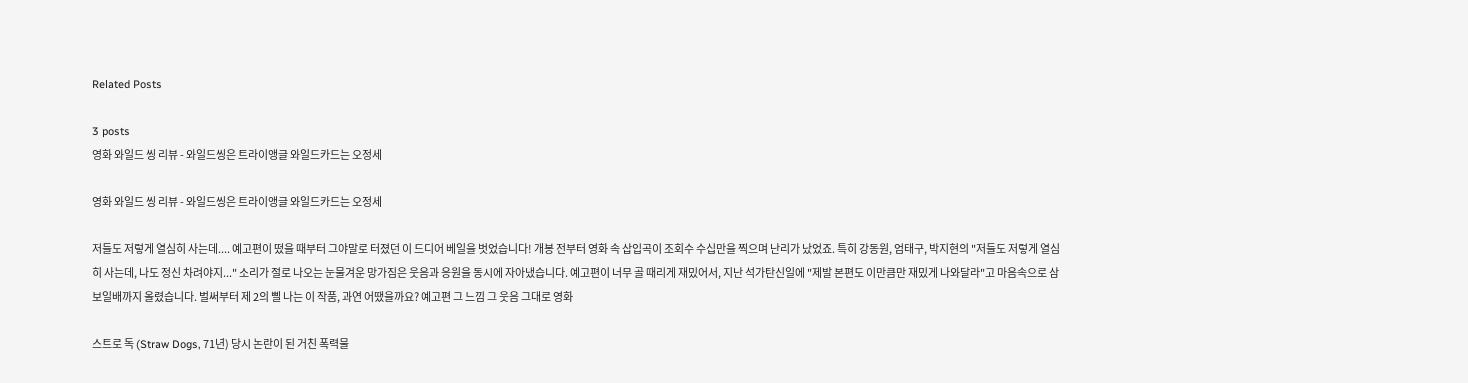Related Posts

3 posts
영화 와일드 씽 리뷰 - 와일드씽은 트라이앵글 와일드카드는 오정세

영화 와일드 씽 리뷰 - 와일드씽은 트라이앵글 와일드카드는 오정세

저들도 저렇게 열심히 사는데.... 예고편이 떴을 때부터 그야말로 터졌던 이 드디어 베일을 벗었습니다! 개봉 전부터 영화 속 삽입곡이 조회수 수십만을 찍으며 난리가 났었죠. 특히 강동원, 엄태구, 박지현의 "저들도 저렇게 열심히 사는데, 나도 정신 차려야지..." 소리가 절로 나오는 눈물겨운 망가짐은 웃음과 응원을 동시에 자아냈습니다. 예고편이 너무 골 때리게 재밌어서, 지난 석가탄신일에 "제발 본편도 이만큼만 재밌게 나와달라"고 마음속으로 삼보일배까지 올렸습니다. 벌써부터 제 2의 삘 나는 이 작품, 과연 어땠을까요? 예고편 그 느낌 그 웃음 그대로 영화

스트로 독 (Straw Dogs, 71년) 당시 논란이 된 거친 폭력물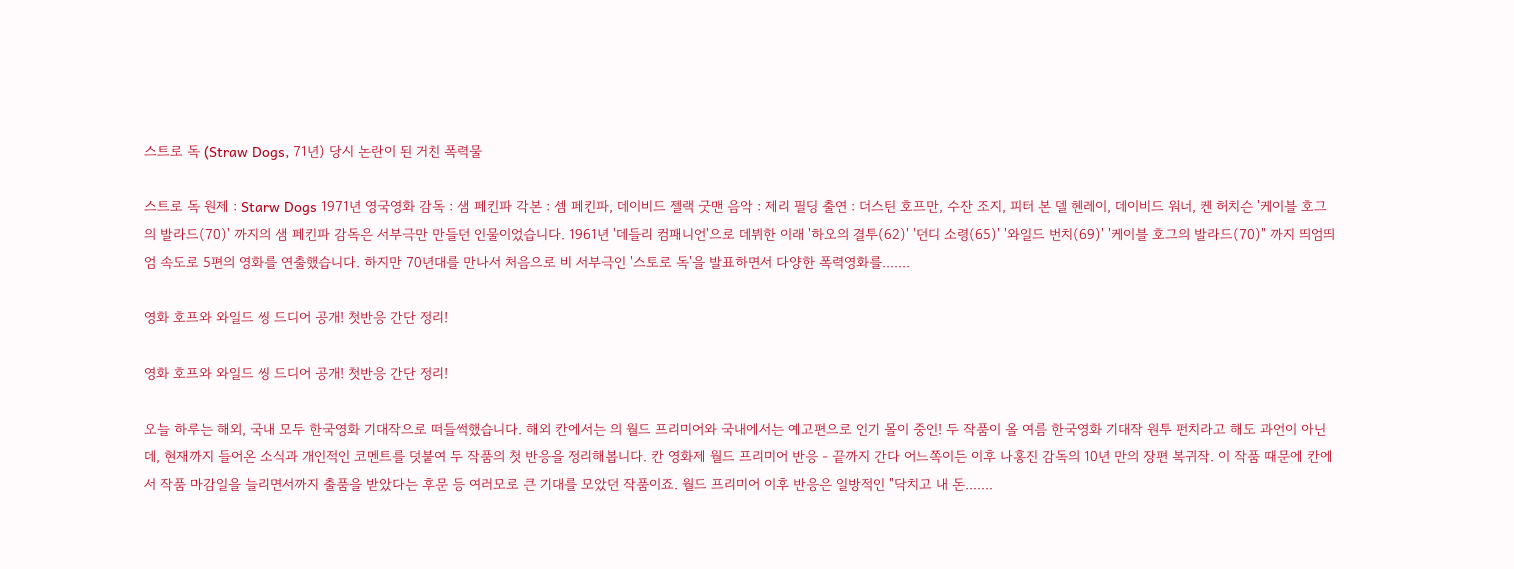스트로 독 (Straw Dogs, 71년) 당시 논란이 된 거친 폭력물

스트로 독 원제 : Starw Dogs 1971년 영국영화 감독 : 샘 페킨파 각본 : 셈 페킨파, 데이비드 젤랙 굿맨 음악 : 제리 필딩 출연 : 더스틴 호프만, 수잔 조지, 피터 본 델 헨레이, 데이비드 워너, 켄 허치슨 '케이블 호그의 발라드(70)' 까지의 샘 페킨파 감독은 서부극만 만들던 인물이었습니다. 1961년 '데들리 컴패니언'으로 데뷔한 이래 '하오의 결투(62)' '던디 소령(65)' '와일드 번치(69)' '케이블 호그의 발라드(70)" 까지 띄엄띄엄 속도로 5편의 영화를 연출했습니다. 하지만 70년대를 만나서 처음으로 비 서부극인 '스토로 독'을 발표하면서 다양한 폭력영화를.......

영화 호프와 와일드 씽 드디어 공개! 첫반응 간단 정리!

영화 호프와 와일드 씽 드디어 공개! 첫반응 간단 정리!

오늘 하루는 해외, 국내 모두 한국영화 기대작으로 떠들썩했습니다. 해외 칸에서는 의 월드 프리미어와 국내에서는 예고편으로 인기 몰이 중인! 두 작품이 올 여름 한국영화 기대작 원투 펀치라고 해도 과언이 아닌데, 현재까지 들어온 소식과 개인적인 코멘트를 덧붙여 두 작품의 첫 반응을 정리해봅니다. 칸 영화제 월드 프리미어 반응 - 끝까지 간다 어느쪽이든 이후 나홍진 감독의 10년 만의 장편 복귀작. 이 작품 때문에 칸에서 작품 마감일을 늘리면서까지 출품을 받았다는 후문 등 여러모로 큰 기대를 모았던 작품이죠. 월드 프리미어 이후 반응은 일방적인 "닥치고 내 돈.......